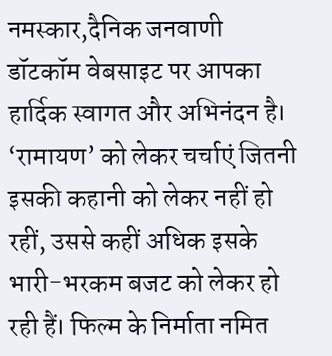नमस्कार,दैनिक जनवाणी डॉटकॉम वेबसाइट पर आपका हार्दिक स्वागत और अभिनंदन है। ‘रामायण’ को लेकर चर्चाएं जितनी इसकी कहानी को लेकर नहीं हो रहीं, उससे कहीं अधिक इसके भारी-भरकम बजट को लेकर हो रही हैं। फिल्म के निर्माता नमित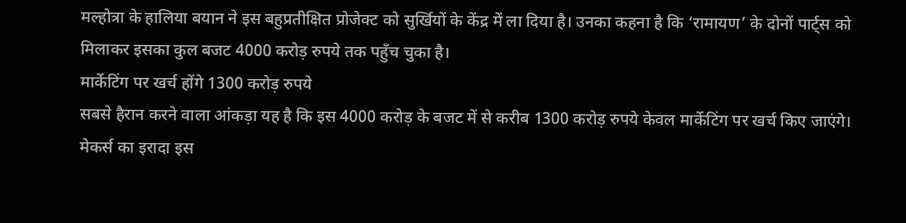मल्होत्रा के हालिया बयान ने इस बहुप्रतीक्षित प्रोजेक्ट को सुर्खियों के केंद्र में ला दिया है। उनका कहना है कि ‘रामायण’ के दोनों पार्ट्स को मिलाकर इसका कुल बजट 4000 करोड़ रुपये तक पहुँच चुका है।
मार्केटिंग पर खर्च होंगे 1300 करोड़ रुपये
सबसे हैरान करने वाला आंकड़ा यह है कि इस 4000 करोड़ के बजट में से करीब 1300 करोड़ रुपये केवल मार्केटिंग पर खर्च किए जाएंगे। मेकर्स का इरादा इस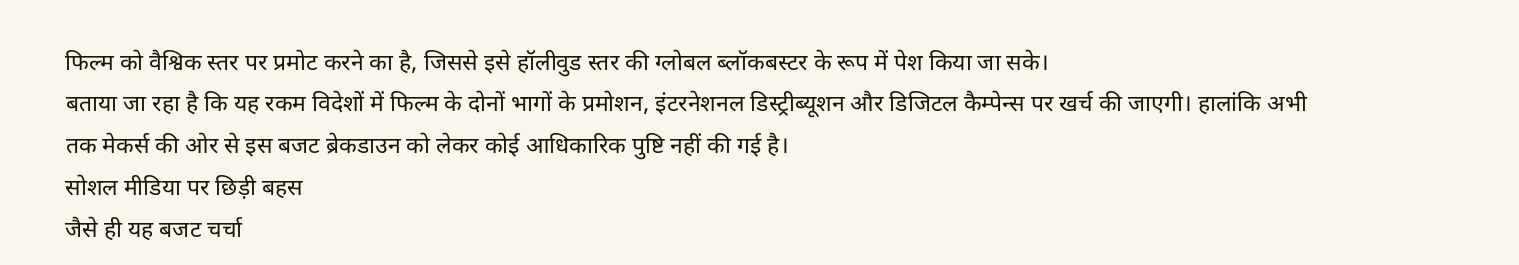फिल्म को वैश्विक स्तर पर प्रमोट करने का है, जिससे इसे हॉलीवुड स्तर की ग्लोबल ब्लॉकबस्टर के रूप में पेश किया जा सके।
बताया जा रहा है कि यह रकम विदेशों में फिल्म के दोनों भागों के प्रमोशन, इंटरनेशनल डिस्ट्रीब्यूशन और डिजिटल कैम्पेन्स पर खर्च की जाएगी। हालांकि अभी तक मेकर्स की ओर से इस बजट ब्रेकडाउन को लेकर कोई आधिकारिक पुष्टि नहीं की गई है।
सोशल मीडिया पर छिड़ी बहस
जैसे ही यह बजट चर्चा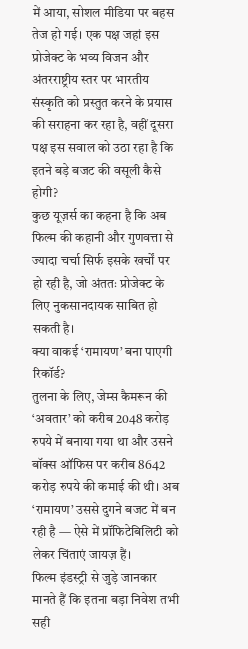में आया, सोशल मीडिया पर बहस तेज हो गई। एक पक्ष जहां इस प्रोजेक्ट के भव्य विजन और अंतरराष्ट्रीय स्तर पर भारतीय संस्कृति को प्रस्तुत करने के प्रयास की सराहना कर रहा है, वहीं दूसरा पक्ष इस सवाल को उठा रहा है कि इतने बड़े बजट की वसूली कैसे होगी?
कुछ यूज़र्स का कहना है कि अब फिल्म की कहानी और गुणवत्ता से ज्यादा चर्चा सिर्फ इसके खर्चों पर हो रही है, जो अंततः प्रोजेक्ट के लिए नुकसानदायक साबित हो सकती है।
क्या वाकई ‘रामायण’ बना पाएगी रिकॉर्ड?
तुलना के लिए, जेम्स कैमरून की ‘अवतार’ को करीब 2048 करोड़ रुपये में बनाया गया था और उसने बॉक्स ऑफिस पर करीब 8642 करोड़ रुपये की कमाई की थी। अब ‘रामायण’ उससे दुगने बजट में बन रही है — ऐसे में प्रॉफिटेबिलिटी को लेकर चिंताएं जायज़ हैं।
फिल्म इंडस्ट्री से जुड़े जानकार मानते हैं कि इतना बड़ा निवेश तभी सही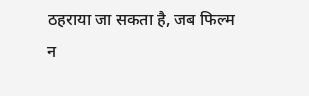ठहराया जा सकता है, जब फिल्म न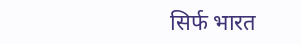सिर्फ भारत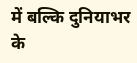में बल्कि दुनियाभर के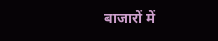बाजारों में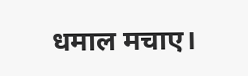धमाल मचाए।